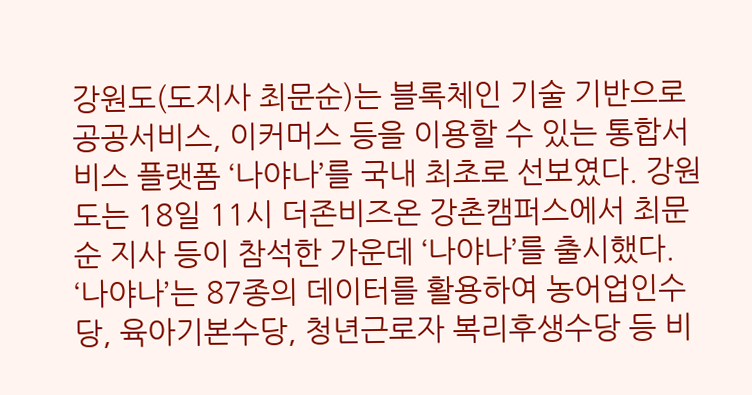강원도(도지사 최문순)는 블록체인 기술 기반으로 공공서비스, 이커머스 등을 이용할 수 있는 통합서비스 플랫폼 ‘나야나’를 국내 최초로 선보였다. 강원도는 18일 11시 더존비즈온 강촌캠퍼스에서 최문순 지사 등이 참석한 가운데 ‘나야나’를 출시했다. ‘나야나’는 87종의 데이터를 활용하여 농어업인수당, 육아기본수당, 청년근로자 복리후생수당 등 비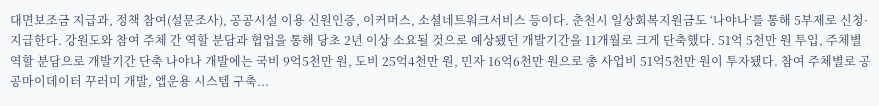대면보조금 지급과, 정책 참여(설문조사), 공공시설 이용 신원인증, 이커머스, 소셜네트워크서비스 등이다. 춘천시 일상회복지원금도 ‘나야나’를 통해 5부제로 신청·지급한다. 강원도와 참여 주체 간 역할 분담과 협업을 통해 당초 2년 이상 소요될 것으로 예상됐던 개발기간을 11개월로 크게 단축했다. 51억 5천만 원 투입, 주체별 역할 분담으로 개발기간 단축 나야나 개발에는 국비 9억5천만 원, 도비 25억4천만 원, 민자 16억6천만 원으로 총 사업비 51억5천만 원이 투자됐다. 참여 주체별로 공공마이데이터 꾸러미 개발, 앱운용 시스템 구축...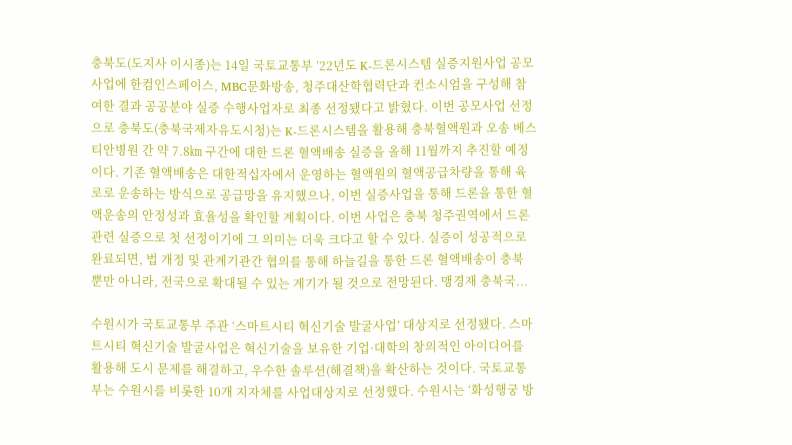충북도(도지사 이시종)는 14일 국토교통부 ’22년도 K-드론시스템 실증지원사업 공모사업에 한컴인스페이스, MBC문화방송, 청주대산학협력단과 컨소시엄을 구성해 참여한 결과 공공분야 실증 수행사업자로 최종 선정됐다고 밝혔다. 이번 공모사업 선정으로 충북도(충북국제자유도시청)는 K-드론시스템을 활용해 충북혈액원과 오송 베스티안병원 간 약 7.8㎞ 구간에 대한 드론 혈액배송 실증을 올해 11월까지 추진할 예정이다. 기존 혈액배송은 대한적십자에서 운영하는 혈액원의 혈액공급차량을 통해 육로로 운송하는 방식으로 공급망을 유지했으나, 이번 실증사업을 통해 드론을 통한 혈액운송의 안정성과 효율성을 확인할 계획이다. 이번 사업은 충북 청주권역에서 드론관련 실증으로 첫 선정이기에 그 의미는 더욱 크다고 할 수 있다. 실증이 성공적으로 완료되면, 법 개정 및 관계기관간 협의를 통해 하늘길을 통한 드론 혈액배송이 충북 뿐만 아니라, 전국으로 확대될 수 있는 계기가 될 것으로 전망된다. 맹경재 충북국...

수원시가 국토교통부 주관 ‘스마트시티 혁신기술 발굴사업’ 대상지로 선정됐다. 스마트시티 혁신기술 발굴사업은 혁신기술을 보유한 기업·대학의 창의적인 아이디어를 활용해 도시 문제를 해결하고, 우수한 솔루션(해결책)을 확산하는 것이다. 국토교통부는 수원시를 비롯한 10개 지자체를 사업대상지로 선정했다. 수원시는 ‘화성행궁 방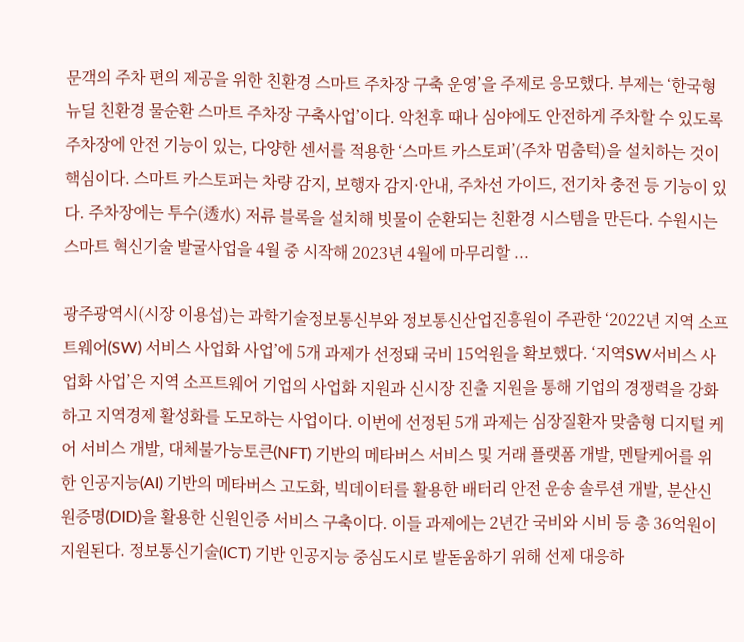문객의 주차 편의 제공을 위한 친환경 스마트 주차장 구축 운영’을 주제로 응모했다. 부제는 ‘한국형 뉴딜 친환경 물순환 스마트 주차장 구축사업’이다. 악천후 때나 심야에도 안전하게 주차할 수 있도록 주차장에 안전 기능이 있는, 다양한 센서를 적용한 ‘스마트 카스토퍼’(주차 멈춤턱)을 설치하는 것이 핵심이다. 스마트 카스토퍼는 차량 감지, 보행자 감지·안내, 주차선 가이드, 전기차 충전 등 기능이 있다. 주차장에는 투수(透水) 저류 블록을 설치해 빗물이 순환되는 친환경 시스템을 만든다. 수원시는 스마트 혁신기술 발굴사업을 4월 중 시작해 2023년 4월에 마무리할 ...

광주광역시(시장 이용섭)는 과학기술정보통신부와 정보통신산업진흥원이 주관한 ‘2022년 지역 소프트웨어(SW) 서비스 사업화 사업’에 5개 과제가 선정돼 국비 15억원을 확보했다. ‘지역SW서비스 사업화 사업’은 지역 소프트웨어 기업의 사업화 지원과 신시장 진출 지원을 통해 기업의 경쟁력을 강화하고 지역경제 활성화를 도모하는 사업이다. 이번에 선정된 5개 과제는 심장질환자 맞춤형 디지털 케어 서비스 개발, 대체불가능토큰(NFT) 기반의 메타버스 서비스 및 거래 플랫폼 개발, 멘탈케어를 위한 인공지능(AI) 기반의 메타버스 고도화, 빅데이터를 활용한 배터리 안전 운송 솔루션 개발, 분산신원증명(DID)을 활용한 신원인증 서비스 구축이다. 이들 과제에는 2년간 국비와 시비 등 총 36억원이 지원된다. 정보통신기술(ICT) 기반 인공지능 중심도시로 발돋움하기 위해 선제 대응하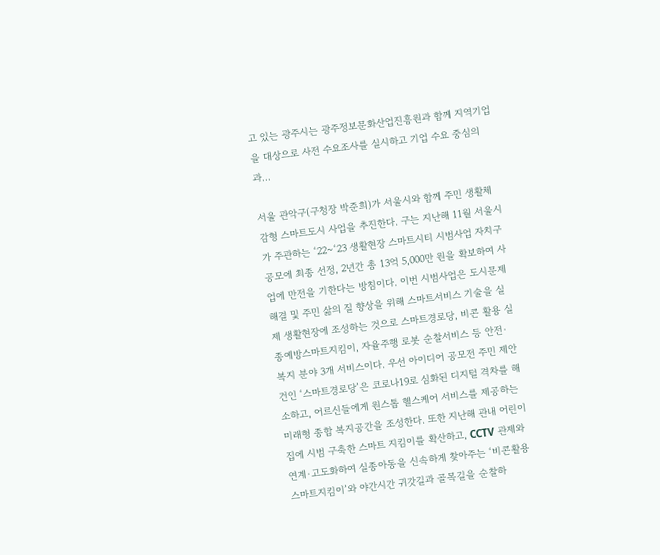고 있는 광주시는 광주정보문화산업진흥원과 함께 지역기업을 대상으로 사전 수요조사를 실시하고 기업 수요 중심의 과...

서울 관악구(구청장 박준희)가 서울시와 함께 주민 생활체감형 스마트도시 사업을 추진한다. 구는 지난해 11월 서울시가 주관하는 ‘22~‘23 생활현장 스마트시티 시범사업 자치구 공모에 최종 선정, 2년간 총 13억 5,000만 원을 확보하여 사업에 만전을 기한다는 방침이다. 이번 시범사업은 도시문제 해결 및 주민 삶의 질 향상을 위해 스마트서비스 기술을 실제 생활현장에 조성하는 것으로 스마트경로당, 비콘 활용 실종예방스마트지킴이, 자율주행 로봇 순찰서비스 등 안전·복지 분야 3개 서비스이다. 우선 아이디어 공모전 주민 제안 건인 ‘스마트경로당’은 코로나19로 심화된 디지털 격차를 해소하고, 어르신들에게 원스톱 헬스케어 서비스를 제공하는 미래형 종합 복지공간을 조성한다. 또한 지난해 관내 어린이집에 시범 구축한 스마트 지킴이를 확산하고, CCTV 관제와 연계·고도화하여 실종아동을 신속하게 찾아주는 ‘비콘활용 스마트지킴이’와 야간시간 귀갓길과 골목길을 순찰하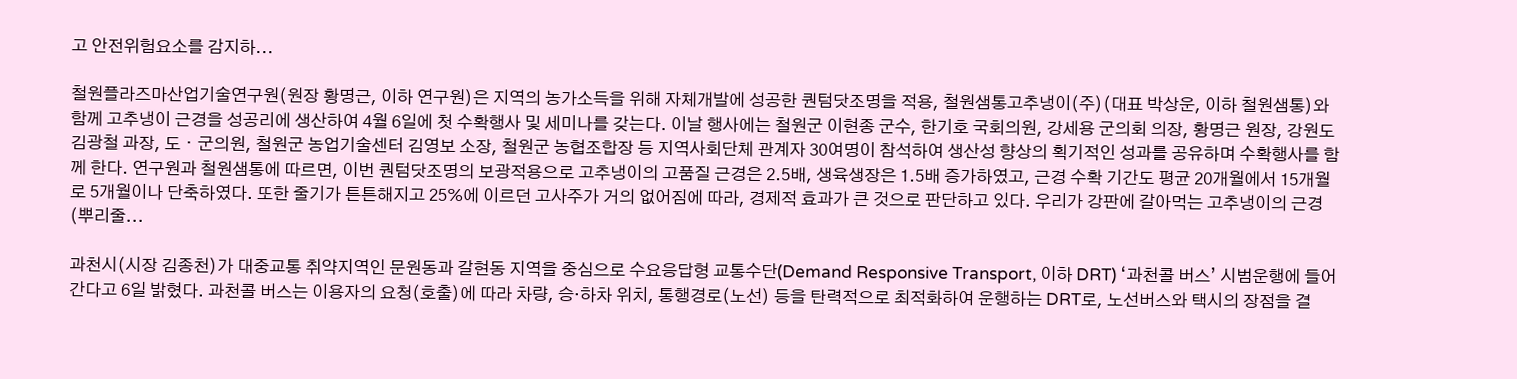고 안전위험요소를 감지하...

철원플라즈마산업기술연구원(원장 황명근, 이하 연구원)은 지역의 농가소득을 위해 자체개발에 성공한 퀀텀닷조명을 적용, 철원샘통고추냉이(주)(대표 박상운, 이하 철원샘통)와 함께 고추냉이 근경을 성공리에 생산하여 4월 6일에 첫 수확행사 및 세미나를 갖는다. 이날 행사에는 철원군 이현종 군수, 한기호 국회의원, 강세용 군의회 의장, 황명근 원장, 강원도 김광철 과장, 도ㆍ군의원, 철원군 농업기술센터 김영보 소장, 철원군 농협조합장 등 지역사회단체 관계자 30여명이 참석하여 생산성 향상의 획기적인 성과를 공유하며 수확행사를 함께 한다. 연구원과 철원샘통에 따르면, 이번 퀀텀닷조명의 보광적용으로 고추냉이의 고품질 근경은 2.5배, 생육생장은 1.5배 증가하였고, 근경 수확 기간도 평균 20개월에서 15개월로 5개월이나 단축하였다. 또한 줄기가 튼튼해지고 25%에 이르던 고사주가 거의 없어짐에 따라, 경제적 효과가 큰 것으로 판단하고 있다. 우리가 강판에 갈아먹는 고추냉이의 근경(뿌리줄...

과천시(시장 김종천)가 대중교통 취약지역인 문원동과 갈현동 지역을 중심으로 수요응답형 교통수단(Demand Responsive Transport, 이하 DRT) ‘과천콜 버스’ 시범운행에 들어간다고 6일 밝혔다. 과천콜 버스는 이용자의 요청(호출)에 따라 차량, 승‧하차 위치, 통행경로(노선) 등을 탄력적으로 최적화하여 운행하는 DRT로, 노선버스와 택시의 장점을 결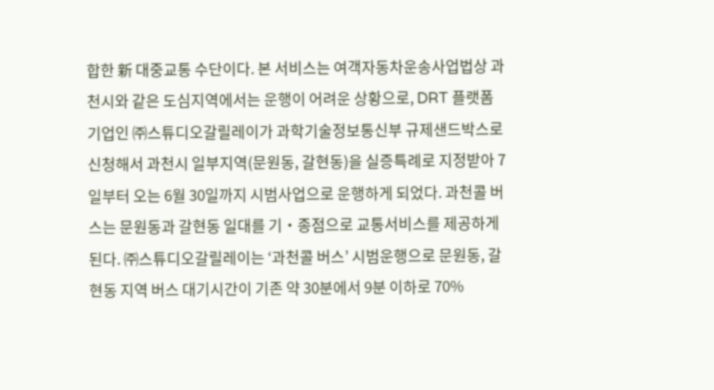합한 新 대중교통 수단이다. 본 서비스는 여객자동차운송사업법상 과천시와 같은 도심지역에서는 운행이 어려운 상황으로, DRT 플랫폼 기업인 ㈜스튜디오갈릴레이가 과학기술정보통신부 규제샌드박스로 신청해서 과천시 일부지역(문원동, 갈현동)을 실증특례로 지정받아 7일부터 오는 6월 30일까지 시범사업으로 운행하게 되었다. 과천콜 버스는 문원동과 갈현동 일대를 기‧종점으로 교통서비스를 제공하게 된다. ㈜스튜디오갈릴레이는 ‘과천콜 버스’ 시범운행으로 문원동, 갈현동 지역 버스 대기시간이 기존 약 30분에서 9분 이하로 70%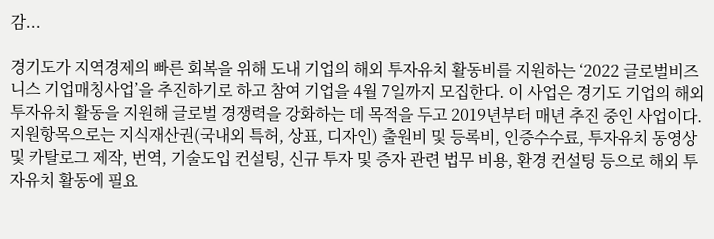감...

경기도가 지역경제의 빠른 회복을 위해 도내 기업의 해외 투자유치 활동비를 지원하는 ‘2022 글로벌비즈니스 기업매칭사업’을 추진하기로 하고 참여 기업을 4월 7일까지 모집한다. 이 사업은 경기도 기업의 해외 투자유치 활동을 지원해 글로벌 경쟁력을 강화하는 데 목적을 두고 2019년부터 매년 추진 중인 사업이다. 지원항목으로는 지식재산권(국내외 특허, 상표, 디자인) 출원비 및 등록비, 인증수수료, 투자유치 동영상 및 카탈로그 제작, 번역, 기술도입 컨설팅, 신규 투자 및 증자 관련 법무 비용, 환경 컨설팅 등으로 해외 투자유치 활동에 필요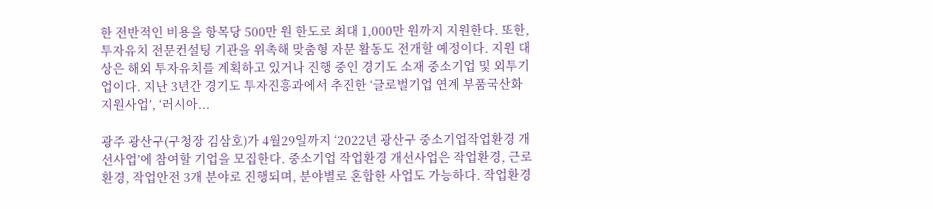한 전반적인 비용을 항목당 500만 원 한도로 최대 1,000만 원까지 지원한다. 또한, 투자유치 전문컨설팅 기관을 위촉해 맞춤형 자문 활동도 전개할 예정이다. 지원 대상은 해외 투자유치를 계획하고 있거나 진행 중인 경기도 소재 중소기업 및 외투기업이다. 지난 3년간 경기도 투자진흥과에서 추진한 ‘글로벌기업 연계 부품국산화 지원사업’, ‘러시아...

광주 광산구(구청장 김삼호)가 4월29일까지 ‘2022년 광산구 중소기업작업환경 개선사업’에 참여할 기업을 모집한다. 중소기업 작업환경 개선사업은 작업환경, 근로환경, 작업안전 3개 분야로 진행되며, 분야별로 혼합한 사업도 가능하다. 작업환경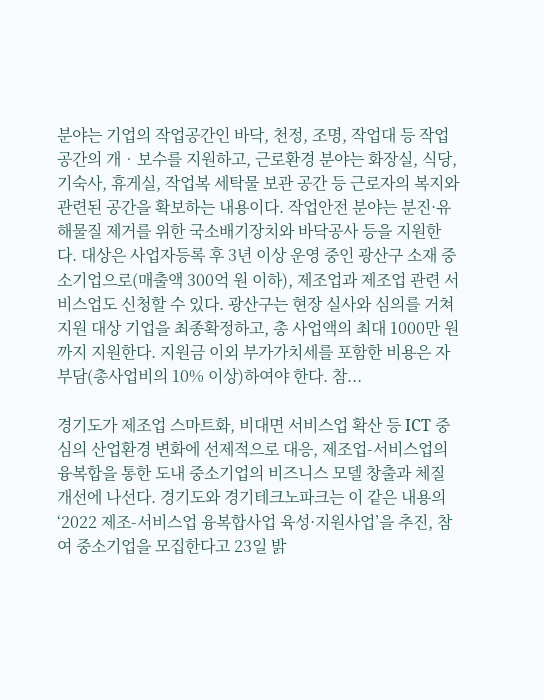분야는 기업의 작업공간인 바닥, 천정, 조명, 작업대 등 작업공간의 개‧보수를 지원하고, 근로환경 분야는 화장실, 식당, 기숙사, 휴게실, 작업복 세탁물 보관 공간 등 근로자의 복지와 관련된 공간을 확보하는 내용이다. 작업안전 분야는 분진·유해물질 제거를 위한 국소배기장치와 바닥공사 등을 지원한다. 대상은 사업자등록 후 3년 이상 운영 중인 광산구 소재 중소기업으로(매출액 300억 원 이하), 제조업과 제조업 관련 서비스업도 신청할 수 있다. 광산구는 현장 실사와 심의를 거쳐 지원 대상 기업을 최종확정하고, 총 사업액의 최대 1000만 원까지 지원한다. 지원금 이외 부가가치세를 포함한 비용은 자부담(총사업비의 10% 이상)하여야 한다. 참...

경기도가 제조업 스마트화, 비대면 서비스업 확산 등 ICT 중심의 산업환경 변화에 선제적으로 대응, 제조업-서비스업의 융복합을 통한 도내 중소기업의 비즈니스 모델 창출과 체질 개선에 나선다. 경기도와 경기테크노파크는 이 같은 내용의 ‘2022 제조-서비스업 융복합사업 육성·지원사업’을 추진, 참여 중소기업을 모집한다고 23일 밝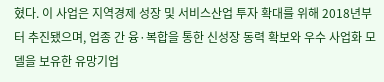혔다. 이 사업은 지역경제 성장 및 서비스산업 투자 확대를 위해 2018년부터 추진됐으며, 업종 간 융·복합을 통한 신성장 동력 확보와 우수 사업화 모델을 보유한 유망기업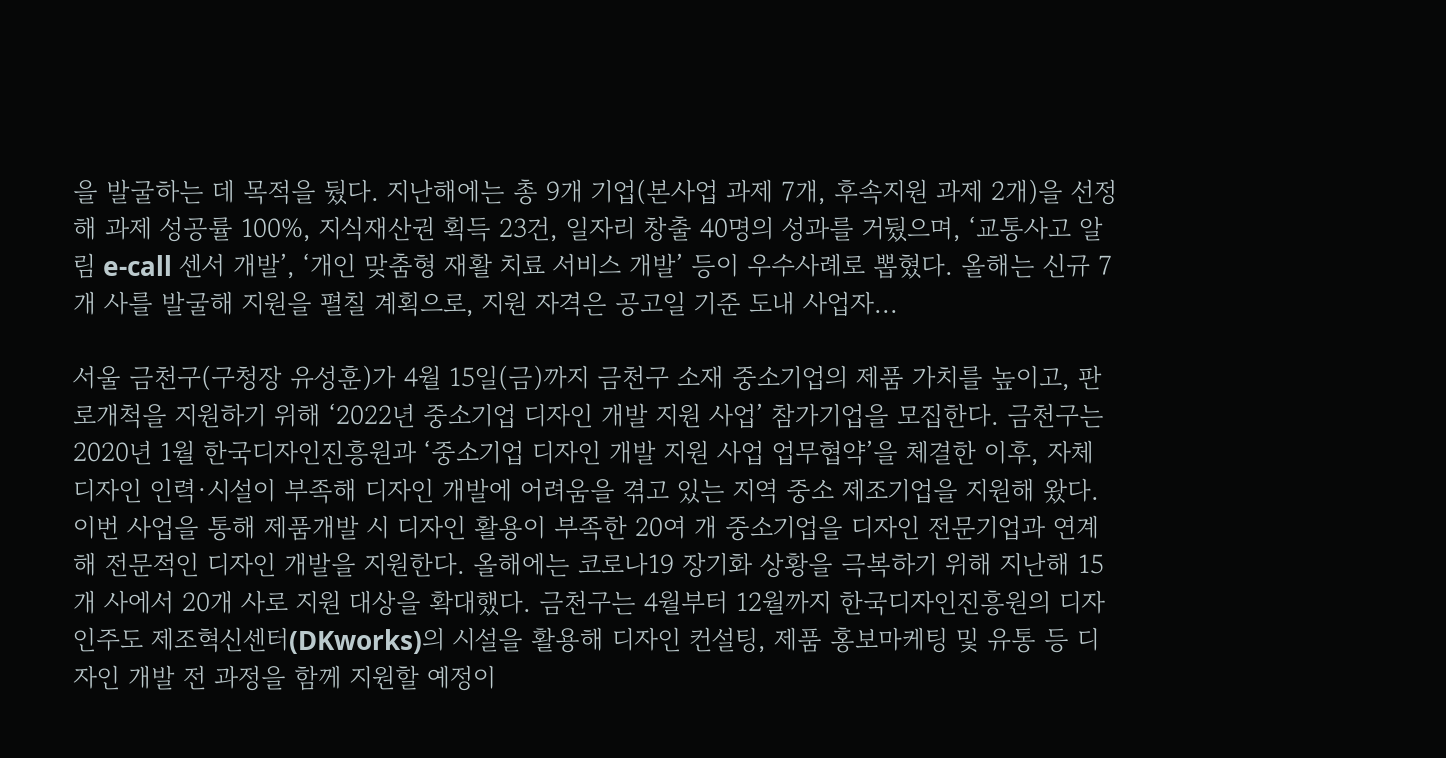을 발굴하는 데 목적을 뒀다. 지난해에는 총 9개 기업(본사업 과제 7개, 후속지원 과제 2개)을 선정해 과제 성공률 100%, 지식재산권 획득 23건, 일자리 창출 40명의 성과를 거뒀으며, ‘교통사고 알림 e-call 센서 개발’, ‘개인 맞춤형 재활 치료 서비스 개발’ 등이 우수사례로 뽑혔다. 올해는 신규 7개 사를 발굴해 지원을 펼칠 계획으로, 지원 자격은 공고일 기준 도내 사업자...

서울 금천구(구청장 유성훈)가 4월 15일(금)까지 금천구 소재 중소기업의 제품 가치를 높이고, 판로개척을 지원하기 위해 ‘2022년 중소기업 디자인 개발 지원 사업’ 참가기업을 모집한다. 금천구는 2020년 1월 한국디자인진흥원과 ‘중소기업 디자인 개발 지원 사업 업무협약’을 체결한 이후, 자체 디자인 인력·시설이 부족해 디자인 개발에 어려움을 겪고 있는 지역 중소 제조기업을 지원해 왔다. 이번 사업을 통해 제품개발 시 디자인 활용이 부족한 20여 개 중소기업을 디자인 전문기업과 연계해 전문적인 디자인 개발을 지원한다. 올해에는 코로나19 장기화 상황을 극복하기 위해 지난해 15개 사에서 20개 사로 지원 대상을 확대했다. 금천구는 4월부터 12월까지 한국디자인진흥원의 디자인주도 제조혁신센터(DKworks)의 시설을 활용해 디자인 컨설팅, 제품 홍보마케팅 및 유통 등 디자인 개발 전 과정을 함께 지원할 예정이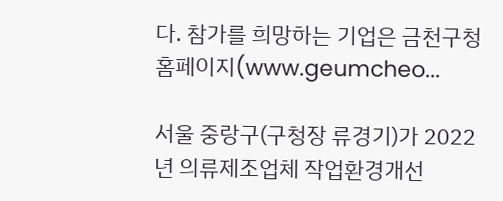다. 참가를 희망하는 기업은 금천구청 홈페이지(www.geumcheo...

서울 중랑구(구청장 류경기)가 2022년 의류제조업체 작업환경개선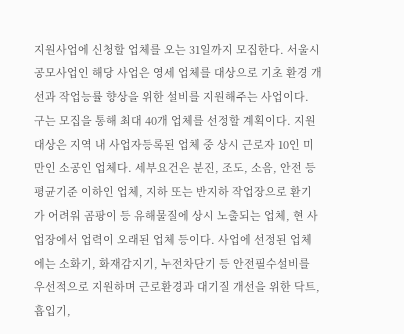지원사업에 신청할 업체를 오는 31일까지 모집한다. 서울시 공모사업인 해당 사업은 영세 업체를 대상으로 기초 환경 개선과 작업능률 향상을 위한 설비를 지원해주는 사업이다. 구는 모집을 통해 최대 40개 업체를 선정할 계획이다. 지원대상은 지역 내 사업자등록된 업체 중 상시 근로자 10인 미만인 소공인 업체다. 세부요건은 분진, 조도, 소음, 안전 등 평균기준 이하인 업체, 지하 또는 반지하 작업장으로 환기가 어려워 곰팡이 등 유해물질에 상시 노출되는 업체, 현 사업장에서 업력이 오래된 업체 등이다. 사업에 선정된 업체에는 소화기, 화재감지기, 누전차단기 등 안전필수설비를 우선적으로 지원하며 근로환경과 대기질 개선을 위한 닥트, 흡입기,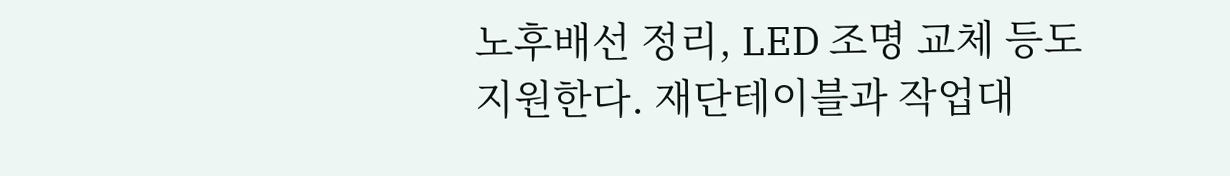노후배선 정리, LED 조명 교체 등도 지원한다. 재단테이블과 작업대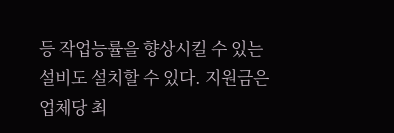등 작업능률을 향상시킬 수 있는 설비도 설치할 수 있다. 지원금은 업체당 최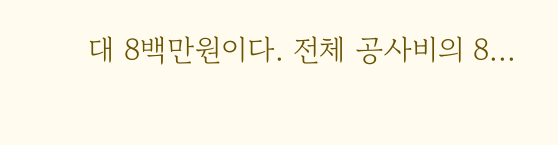대 8백만원이다. 전체 공사비의 8...